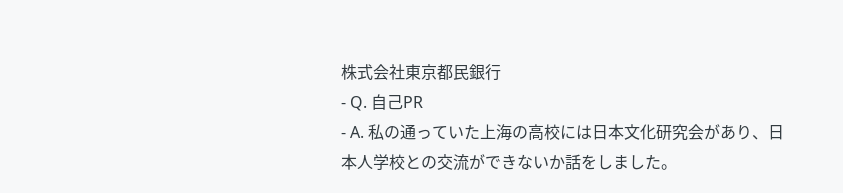株式会社東京都民銀行
- Q. 自己PR
- A. 私の通っていた上海の高校には日本文化研究会があり、日本人学校との交流ができないか話をしました。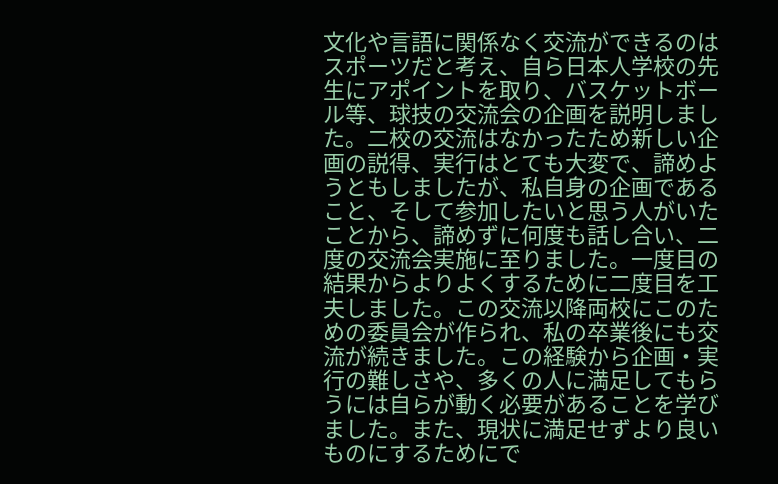文化や言語に関係なく交流ができるのはスポーツだと考え、自ら日本人学校の先生にアポイントを取り、バスケットボール等、球技の交流会の企画を説明しました。二校の交流はなかったため新しい企画の説得、実行はとても大変で、諦めようともしましたが、私自身の企画であること、そして参加したいと思う人がいたことから、諦めずに何度も話し合い、二度の交流会実施に至りました。一度目の結果からよりよくするために二度目を工夫しました。この交流以降両校にこのための委員会が作られ、私の卒業後にも交流が続きました。この経験から企画・実行の難しさや、多くの人に満足してもらうには自らが動く必要があることを学びました。また、現状に満足せずより良いものにするためにで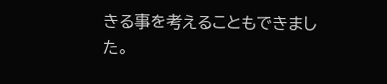きる事を考えることもできました。